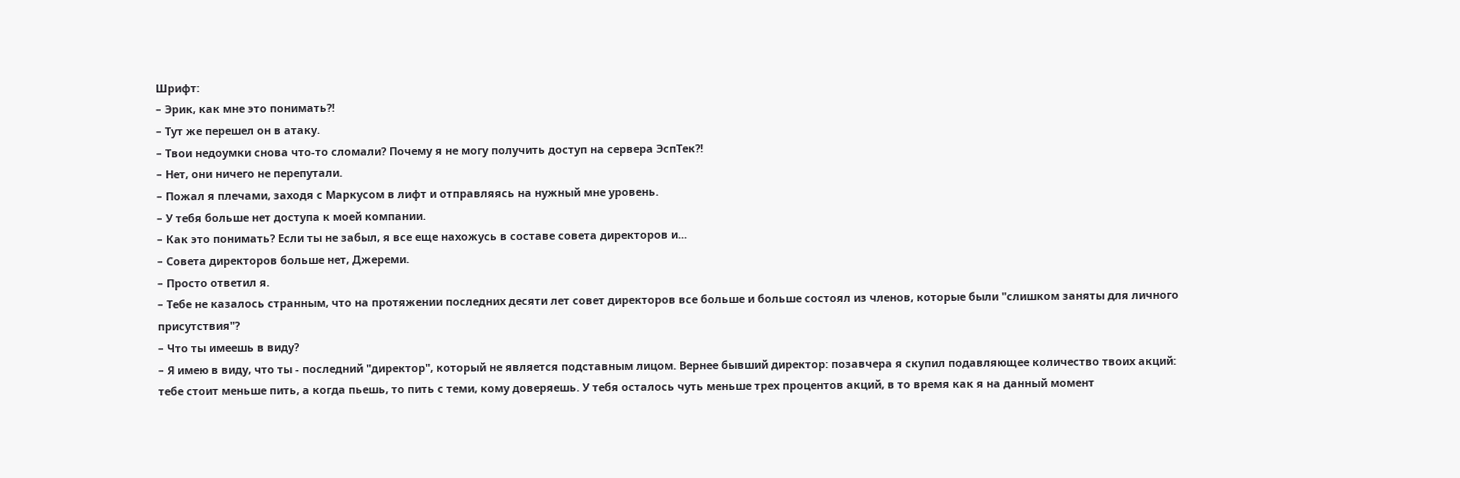Шрифт:
– Эрик, как мне это понимать?!
– Тут же перешел он в атаку.
– Твои недоумки снова что-то сломали? Почему я не могу получить доступ на сервера ЭспТек?!
– Нет, они ничего не перепутали.
– Пожал я плечами, заходя с Маркусом в лифт и отправляясь на нужный мне уровень.
– У тебя больше нет доступа к моей компании.
– Как это понимать? Если ты не забыл, я все еще нахожусь в составе совета директоров и...
– Совета директоров больше нет, Джереми.
– Просто ответил я.
– Тебе не казалось странным, что на протяжении последних десяти лет совет директоров все больше и больше состоял из членов, которые были "слишком заняты для личного присутствия"?
– Что ты имеешь в виду?
– Я имею в виду, что ты - последний "директор", который не является подставным лицом. Вернее бывший директор: позавчера я скупил подавляющее количество твоих акций: тебе стоит меньше пить, а когда пьешь, то пить с теми, кому доверяешь. У тебя осталось чуть меньше трех процентов акций, в то время как я на данный момент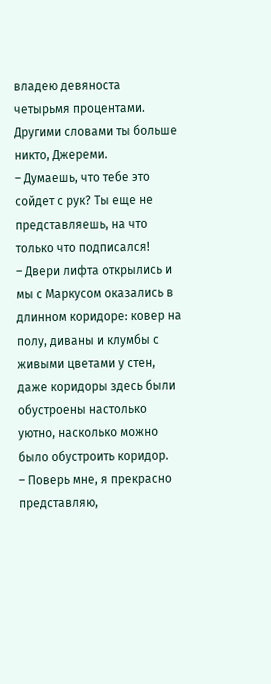владею девяноста четырьмя процентами. Другими словами ты больше никто, Джереми.
– Думаешь, что тебе это сойдет с рук? Ты еще не представляешь, на что только что подписался!
– Двери лифта открылись и мы с Маркусом оказались в длинном коридоре: ковер на полу, диваны и клумбы с живыми цветами у стен, даже коридоры здесь были обустроены настолько уютно, насколько можно было обустроить коридор.
– Поверь мне, я прекрасно представляю,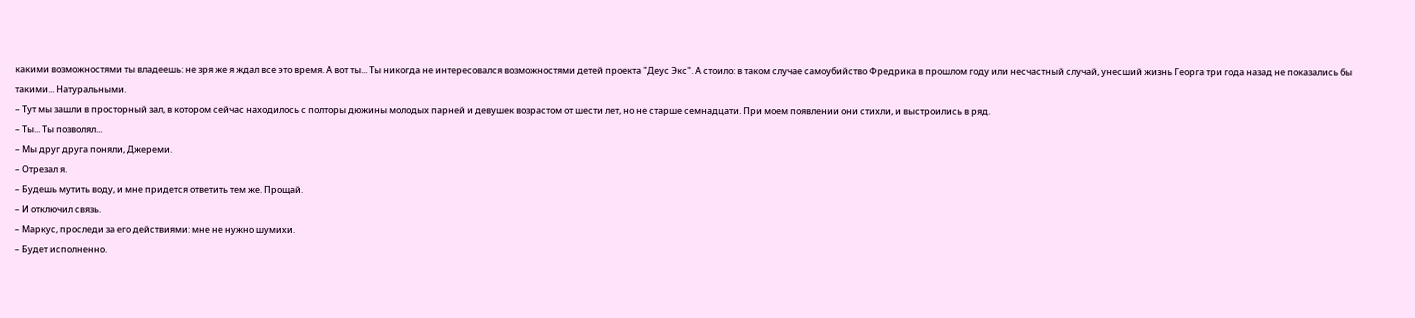какими возможностями ты владеешь: не зря же я ждал все это время. А вот ты... Ты никогда не интересовался возможностями детей проекта "Деус Экс". А стоило: в таком случае самоубийство Фредрика в прошлом году или несчастный случай, унесший жизнь Георга три года назад не показались бы такими... Натуральными.
– Тут мы зашли в просторный зал, в котором сейчас находилось с полторы дюжины молодых парней и девушек возрастом от шести лет, но не старше семнадцати. При моем появлении они стихли, и выстроились в ряд.
– Ты... Ты позволял...
– Мы друг друга поняли, Джереми.
– Отрезал я.
– Будешь мутить воду, и мне придется ответить тем же. Прощай.
– И отключил связь.
– Маркус, проследи за его действиями: мне не нужно шумихи.
– Будет исполненно.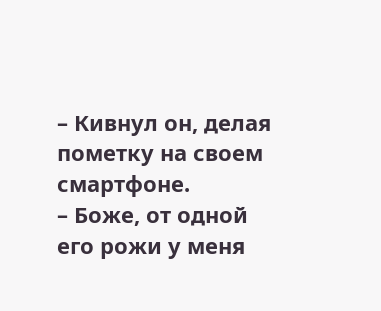– Кивнул он, делая пометку на своем смартфоне.
– Боже, от одной его рожи у меня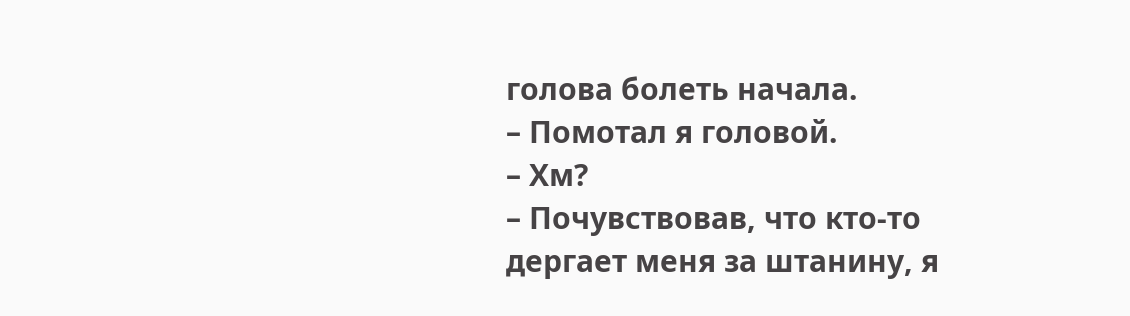голова болеть начала.
– Помотал я головой.
– Хм?
– Почувствовав, что кто-то дергает меня за штанину, я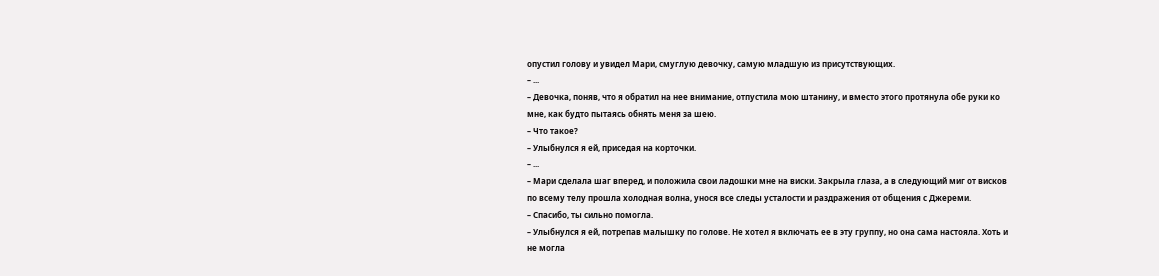опустил голову и увидел Мари, смуглую девочку, самую младшую из присутствующих.
– ...
– Девочка, поняв, что я обратил на нее внимание, отпустила мою штанину, и вместо этого протянула обе руки ко мне, как будто пытаясь обнять меня за шею.
– Что такое?
– Улыбнулся я ей, приседая на корточки.
– ...
– Мари сделала шаг вперед, и положила свои ладошки мне на виски. Закрыла глаза, а в следующий миг от висков по всему телу прошла холодная волна, унося все следы усталости и раздражения от общения с Джереми.
– Спасибо, ты сильно помогла.
– Улыбнулся я ей, потрепав малышку по голове. Не хотел я включать ее в эту группу, но она сама настояла. Хоть и не могла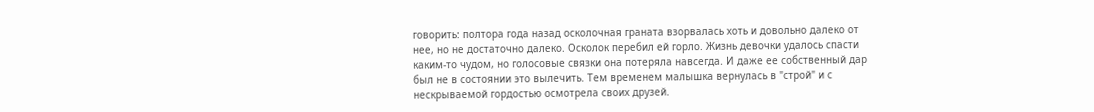говорить: полтора года назад осколочная граната взорвалась хоть и довольно далеко от нее, но не достаточно далеко. Осколок перебил ей горло. Жизнь девочки удалось спасти каким-то чудом, но голосовые связки она потеряла навсегда. И даже ее собственный дар был не в состоянии это вылечить. Тем временем малышка вернулась в "строй" и с нескрываемой гордостью осмотрела своих друзей.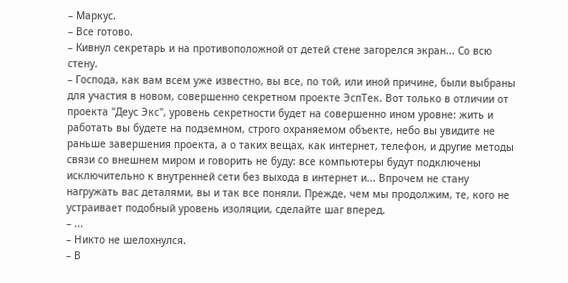– Маркус.
– Все готово.
– Кивнул секретарь и на противоположной от детей стене загорелся экран... Со всю стену.
– Господа, как вам всем уже известно, вы все, по той, или иной причине, были выбраны для участия в новом, совершенно секретном проекте ЭспТек. Вот только в отличии от проекта "Деус Экс", уровень секретности будет на совершенно ином уровне: жить и работать вы будете на подземном, строго охраняемом объекте, небо вы увидите не раньше завершения проекта, а о таких вещах, как интернет, телефон, и другие методы связи со внешнем миром и говорить не буду: все компьютеры будут подключены исключительно к внутренней сети без выхода в интернет и... Впрочем не стану нагружать вас деталями, вы и так все поняли. Прежде, чем мы продолжим, те, кого не устраивает подобный уровень изоляции, сделайте шаг вперед.
– ...
– Никто не шелохнулся.
– В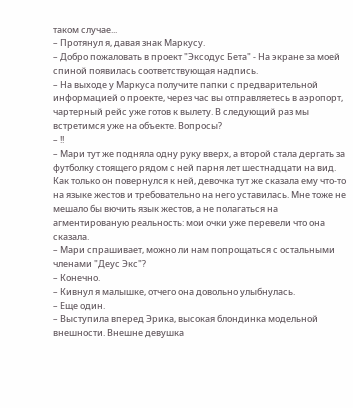таком случае...
– Протянул я, давая знак Маркусу.
– Добро пожаловать в проект "Эксодус Бета" - На экране за моей спиной появилась соответствующая надпись.
– На выходе у Маркуса получите папки с предварительной информацией о проекте, через час вы отправляетесь в аэропорт, чартерный рейс уже готов к вылету. В следующий раз мы встретимся уже на объекте. Вопросы?
– !!
– Мари тут же подняла одну руку вверх, а второй стала дергать за футболку стоящего рядом с ней парня лет шестнадцати на вид. Как только он повернулся к ней, девочка тут же сказала ему что-то на языке жестов и требовательно на него уставилась. Мне тоже не мешало бы вючить язык жестов, а не полагаться на агментированую реальность: мои очки уже перевели что она сказала.
– Мари спрашивает, можно ли нам попрощаться с остальными членами "Деус Экс"?
– Конечно.
– Кивнул я малышке, отчего она довольно улыбнулась.
– Еще один.
– Выступила вперед Эрика, высокая блондинка модельной внешности. Внешне девушка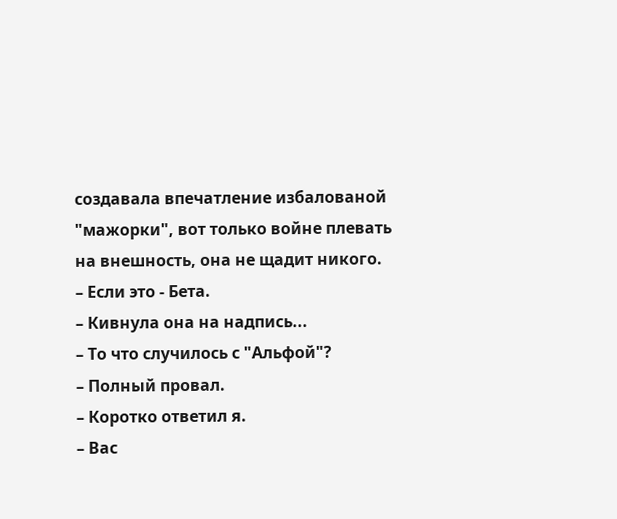создавала впечатление избалованой "мажорки", вот только войне плевать на внешность, она не щадит никого.
– Если это - Бета.
– Кивнула она на надпись...
– То что случилось с "Альфой"?
– Полный провал.
– Коротко ответил я.
– Вас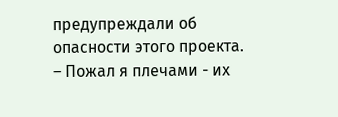предупреждали об опасности этого проекта.
– Пожал я плечами - их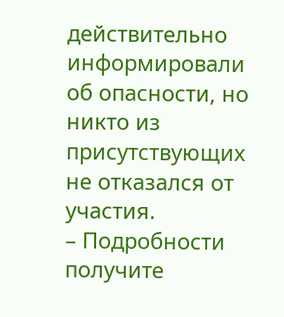действительно информировали об опасности, но никто из присутствующих не отказался от участия.
– Подробности получите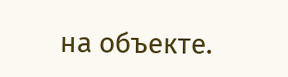на объекте.